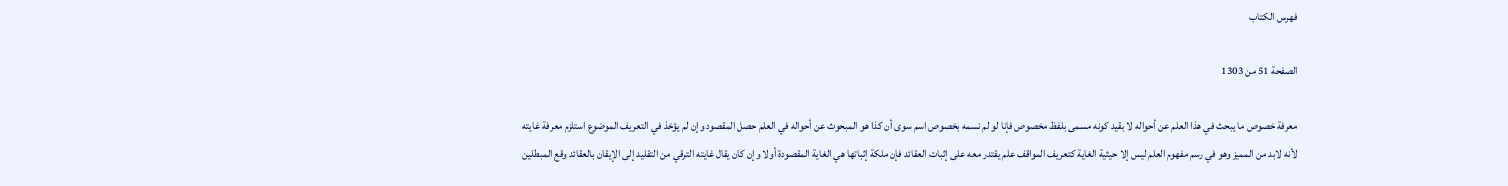فهرس الكتاب

الصفحة 51 من 1303

معرفة خصوص ما يبحث في هذا العلم عن أحواله لا بقيد كونه مسمى بلفظ مخصوص فإنا لو لم نسمه بخصوص اسم سوى أن كذا هو المبحوث عن أحواله في العلم حصل المقصود وإن لم يؤخذ في التعريف الموضوع استلزم معرفة غايته لأنه لابد من المميز وهو في رسم مفهوم العلم ليس إلا حيثية الغاية كتعريف المواقف علم يقتدر معه على إثبات العقائد فإن ملكة إثباتها هي الغاية المقصودة أولا وإن كان يقال غايته الترقي من التقليد إلى الإيقان بالعقائد وقع المبطلين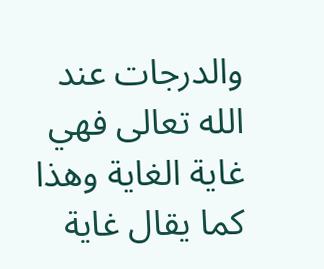والدرجات عند الله تعالى فهي غاية الغاية وهذا كما يقال غاية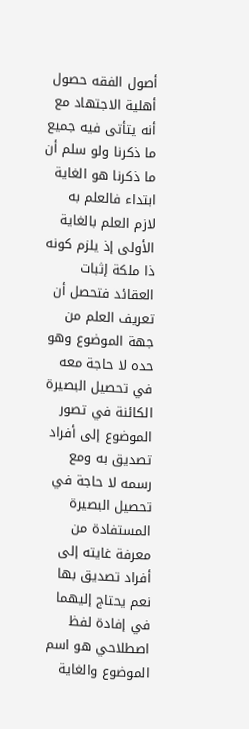أصول الفقه حصول أهلية الاجتهاد مع أنه يتأتى فيه جميع ما ذكرنا ولو سلم أن ما ذكرنا هو الغاية ابتداء فالعلم به لازم العلم بالغاية الأولى إذ يلزم كونه ذا ملكة إثبات العقائد فتحصل أن تعريف العلم من جهة الموضوع وهو حده لا حاجة معه في تحصيل البصيرة الكائنة في تصور الموضوع إلى أفراد تصديق به ومع رسمه لا حاجة في تحصيل البصيرة المستفادة من معرفة غايته إلى أفراد تصديق بها نعم يحتاج إليهما في إفادة لفظ اصطلاحي هو اسم الموضوع والغاية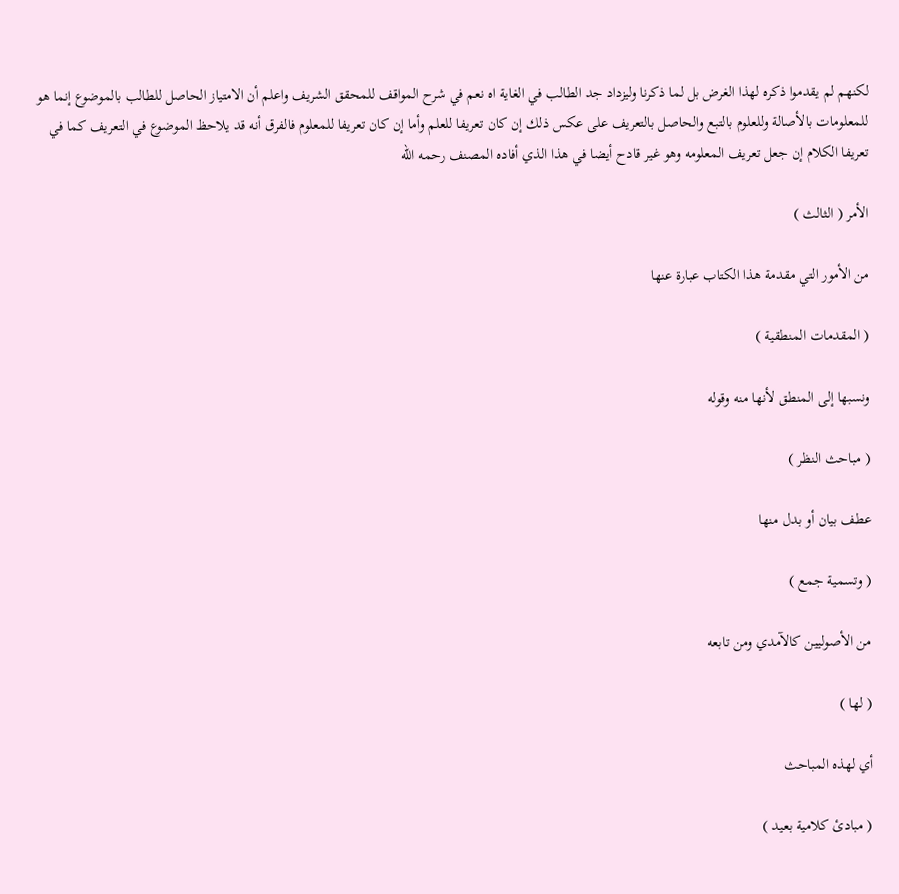لكنهم لم يقدموا ذكره لهذا الغرض بل لما ذكرنا وليزداد جد الطالب في الغاية اه نعم في شرح المواقف للمحقق الشريف واعلم أن الامتياز الحاصل للطالب بالموضوع إنما هو للمعلومات بالأصالة وللعلوم بالتبع والحاصل بالتعريف على عكس ذلك إن كان تعريفا للعلم وأما إن كان تعريفا للمعلوم فالفرق أنه قد يلاحظ الموضوع في التعريف كما في تعريفا الكلام إن جعل تعريف المعلومه وهو غير قادح أيضا في هذا الذي أفاده المصنف رحمه الله

الأمر ( الثالث )

من الأمور التي مقدمة هذا الكتاب عبارة عنها

( المقدمات المنطقية )

ونسبها إلى المنطق لأنها منه وقوله

( مباحث النظر )

عطف بيان أو بدل منها

( وتسمية جمع )

من الأصوليين كالآمدي ومن تابعه

( لها )

أي لهذه المباحث

( مبادئ كلامية بعيد )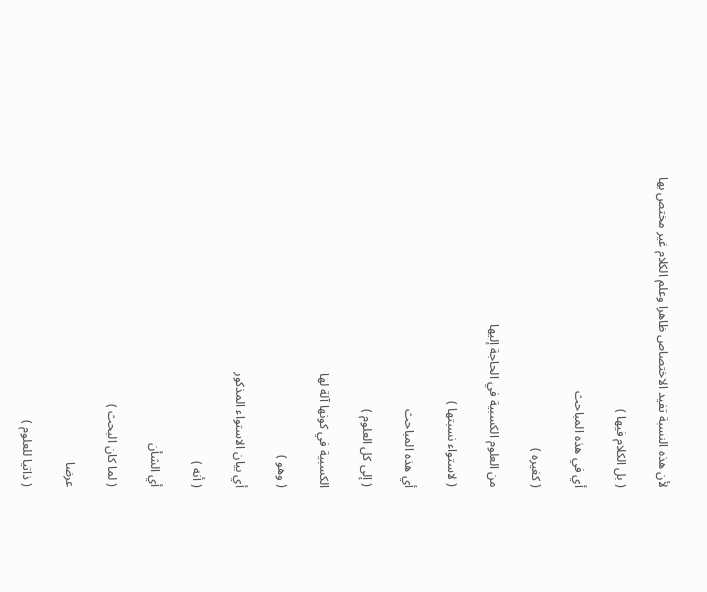لأن هذه النسبة تفيد الاختصاص ظاهرا وعلم الكلام غير مختص بها

( بل الكلام فيها )

أي في هذه المباحث

( كغيره )

من العلوم الكسبية في الحاجة إليها

( لاستواء نسبتها )

أي هذه المباحث

( إلى كل العلوم )

الكسبية في كونها آلة لها

( وهو )

أي بيان الاستواء المذكور

( أنه )

أي الشأن

( لما كان البحث )

عرضا

( ذاتيا للعلوم )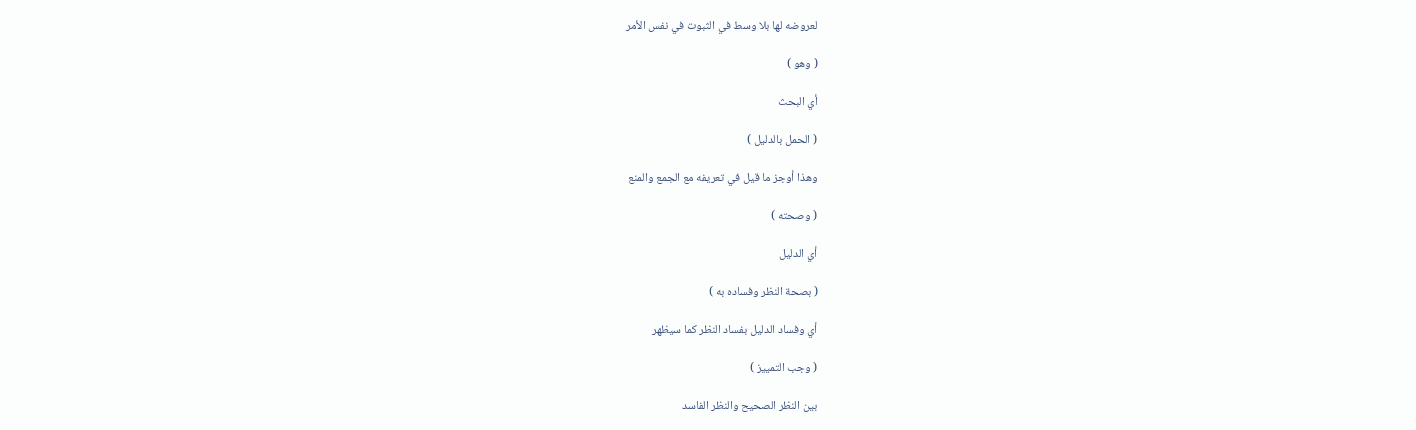لعروضه لها بلا وسط في الثبوت في نفس الأمر

( وهو )

أي البحث

( الحمل بالدليل )

وهذا أوجز ما قيل في تعريفه مع الجمع والمنع

( وصحته )

أي الدليل

( بصحة النظر وفساده به )

أي وفساد الدليل بفساد النظر كما سيظهر

( وجب التمييز )

بين النظر الصحيح والنظر الفاسد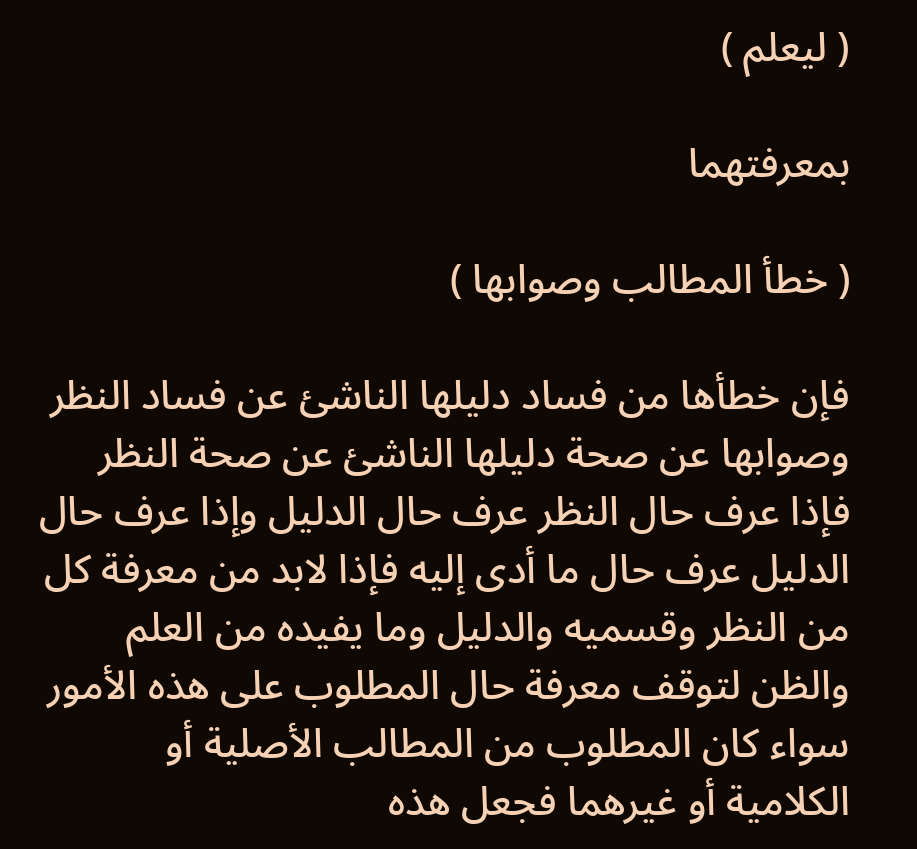( ليعلم )

بمعرفتهما

( خطأ المطالب وصوابها )

فإن خطأها من فساد دليلها الناشئ عن فساد النظر وصوابها عن صحة دليلها الناشئ عن صحة النظر فإذا عرف حال النظر عرف حال الدليل وإذا عرف حال الدليل عرف حال ما أدى إليه فإذا لابد من معرفة كل من النظر وقسميه والدليل وما يفيده من العلم والظن لتوقف معرفة حال المطلوب على هذه الأمور سواء كان المطلوب من المطالب الأصلية أو الكلامية أو غيرهما فجعل هذه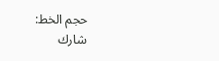حجم الخط:
شارك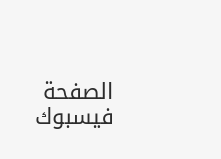الصفحة
فيسبوك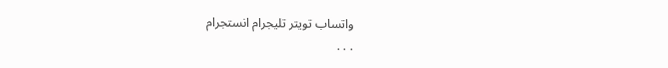واتساب تويتر تليجرام انستجرام
. . .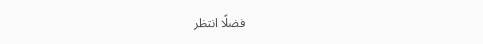فضلًا انتظر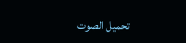تحميل الصوت